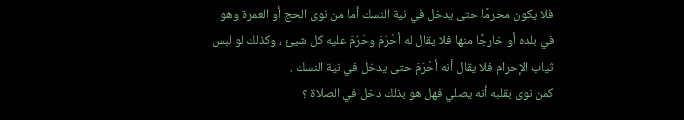فلا يكون محرمًا حتى يدخل في نية النسك أما من نوى الحج أو العمرة وهو في بلده أو خارجًا منها فلا يقال له أحْرَمَ وحَرُمَ عليه كل شيئ ، وكذلك لو لبس ثياب الإحرام فلا يقال أنه أحْرَمَ حتى يدخل في نية النسك .
كمن نوى بقلبه أنه يصلي فهل هو بذلك دخل في الصلاة ؟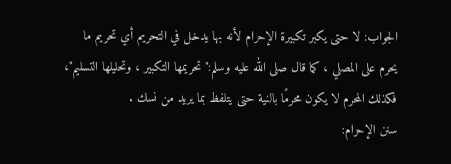الجواب: لا حتى يكبر تكبيرة الإحرام لأنه بها يدخل في التحريم أي تحريم ما يحرم على المصلي ، كما قال صلى الله عليه وسلم:"تحريمها التكبير ، وتحليلها التسليم"، فكذلك المحرم لا يكون محرمًا بالنية حتى يتلفظ بما يريد من نسك .
سنن الإحرام: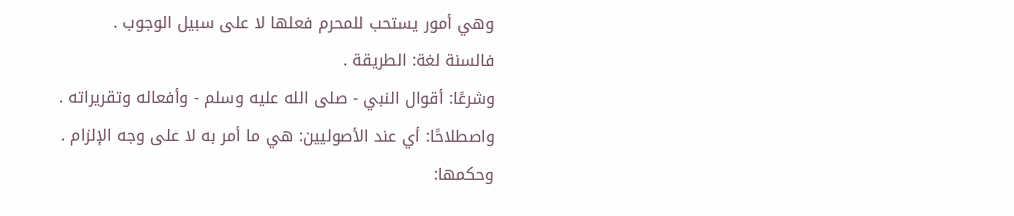وهي أمور يستحب للمحرم فعلها لا على سبيل الوجوب .
فالسنة لغة: الطريقة .
وشرعًا: أقوال النبي - صلى الله عليه وسلم - وأفعاله وتقريراته .
واصطلاحًا: أي عند الأصوليين: هي ما أمر به لا على وجه الإلزام .
وحكمها: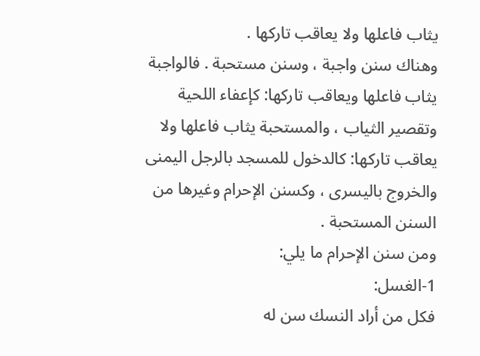يثاب فاعلها ولا يعاقب تاركها .
وهناك سنن واجبة ، وسنن مستحبة . فالواجبة يثاب فاعلها ويعاقب تاركها: كإعفاء اللحية وتقصير الثياب ، والمستحبة يثاب فاعلها ولا يعاقب تاركها: كالدخول للمسجد بالرجل اليمنى والخروج باليسرى ، وكسنن الإحرام وغيرها من السنن المستحبة .
ومن سنن الإحرام ما يلي:
1-الغسل:
فكل من أراد النسك سن له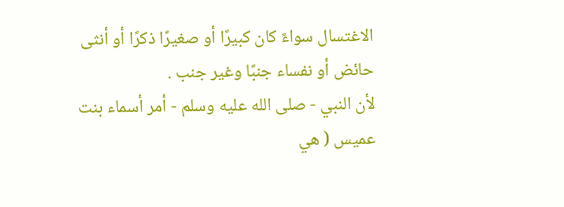الاغتسال سواءً كان كبيرًا أو صغيرًا ذكرًا أو أنثى حائض أو نفساء جنبًا وغير جنب .
لأن النبي - صلى الله عليه وسلم - أمر أسماء بنت عميس ( هي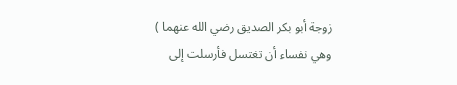زوجة أبو بكر الصديق رضي الله عنهما ) وهي نفساء أن تغتسل فأرسلت إلى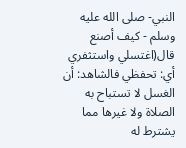النبي- صلى الله عليه وسلم - كيف أصنع قال(اغتسلي واستثفري أي: تحفظي فالشاهد: أن الغسل لا تستباح به الصلاة ولا غيرها مما يشترط له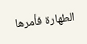الطهارة فأمرها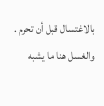بالاغتسال قبل أن تحرم .
والغسل هنا ما يشبه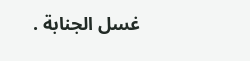غسل الجنابة .